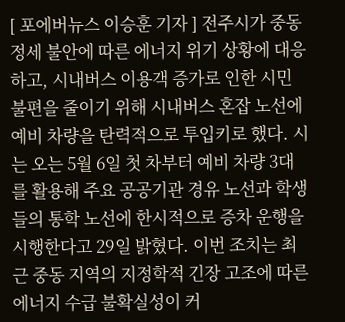[ 포에버뉴스 이승훈 기자 ] 전주시가 중동 정세 불안에 따른 에너지 위기 상황에 대응하고, 시내버스 이용객 증가로 인한 시민 불편을 줄이기 위해 시내버스 혼잡 노선에 예비 차량을 탄력적으로 투입키로 했다. 시는 오는 5월 6일 첫 차부터 예비 차량 3대를 활용해 주요 공공기관 경유 노선과 학생들의 통학 노선에 한시적으로 증차 운행을 시행한다고 29일 밝혔다. 이번 조치는 최근 중동 지역의 지정학적 긴장 고조에 따른 에너지 수급 불확실성이 커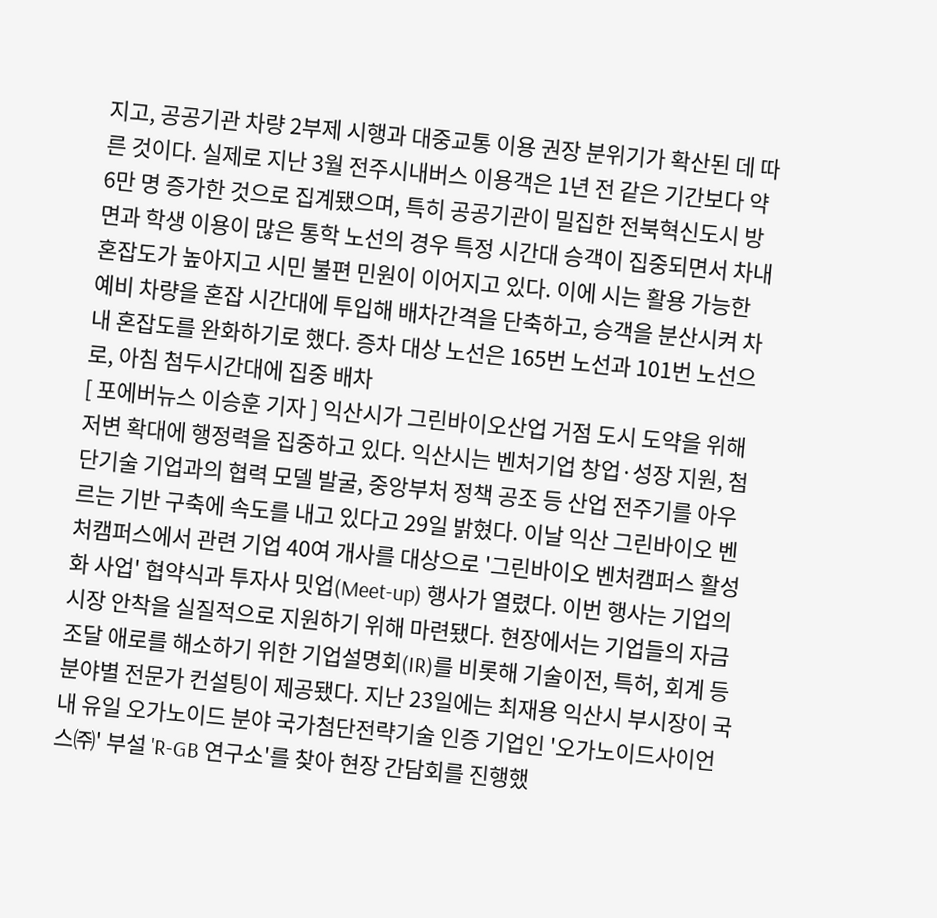지고, 공공기관 차량 2부제 시행과 대중교통 이용 권장 분위기가 확산된 데 따른 것이다. 실제로 지난 3월 전주시내버스 이용객은 1년 전 같은 기간보다 약 6만 명 증가한 것으로 집계됐으며, 특히 공공기관이 밀집한 전북혁신도시 방면과 학생 이용이 많은 통학 노선의 경우 특정 시간대 승객이 집중되면서 차내 혼잡도가 높아지고 시민 불편 민원이 이어지고 있다. 이에 시는 활용 가능한 예비 차량을 혼잡 시간대에 투입해 배차간격을 단축하고, 승객을 분산시켜 차내 혼잡도를 완화하기로 했다. 증차 대상 노선은 165번 노선과 101번 노선으로, 아침 첨두시간대에 집중 배차
[ 포에버뉴스 이승훈 기자 ] 익산시가 그린바이오산업 거점 도시 도약을 위해 저변 확대에 행정력을 집중하고 있다. 익산시는 벤처기업 창업·성장 지원, 첨단기술 기업과의 협력 모델 발굴, 중앙부처 정책 공조 등 산업 전주기를 아우르는 기반 구축에 속도를 내고 있다고 29일 밝혔다. 이날 익산 그린바이오 벤처캠퍼스에서 관련 기업 40여 개사를 대상으로 '그린바이오 벤처캠퍼스 활성화 사업' 협약식과 투자사 밋업(Meet-up) 행사가 열렸다. 이번 행사는 기업의 시장 안착을 실질적으로 지원하기 위해 마련됐다. 현장에서는 기업들의 자금 조달 애로를 해소하기 위한 기업설명회(IR)를 비롯해 기술이전, 특허, 회계 등 분야별 전문가 컨설팅이 제공됐다. 지난 23일에는 최재용 익산시 부시장이 국내 유일 오가노이드 분야 국가첨단전략기술 인증 기업인 '오가노이드사이언스㈜' 부설 'R-GB 연구소'를 찾아 현장 간담회를 진행했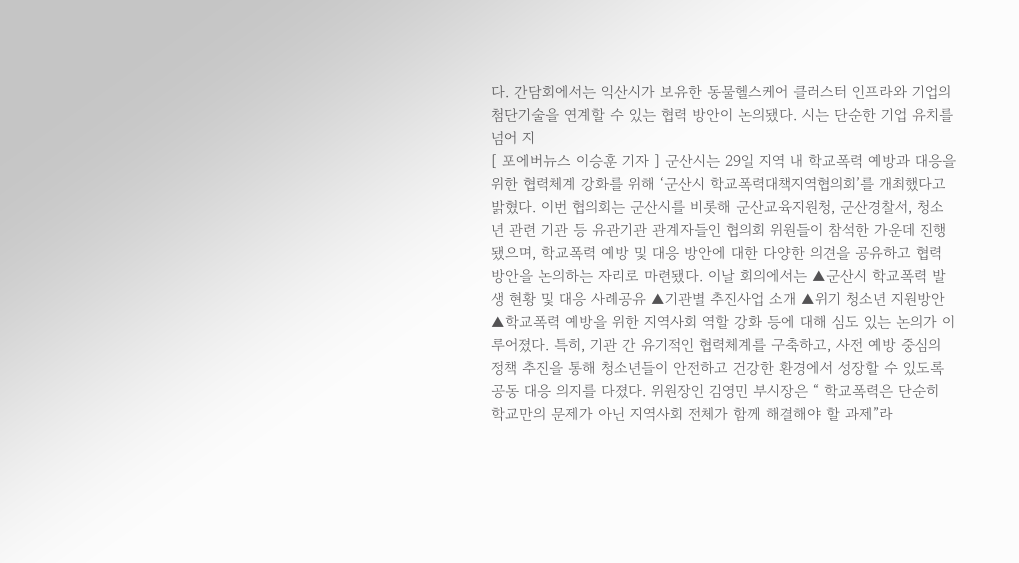다. 간담회에서는 익산시가 보유한 동물헬스케어 클러스터 인프라와 기업의 첨단기술을 연계할 수 있는 협력 방안이 논의됐다. 시는 단순한 기업 유치를 넘어 지
[ 포에버뉴스 이승훈 기자 ] 군산시는 29일 지역 내 학교폭력 예방과 대응을 위한 협력체계 강화를 위해 ‘군산시 학교폭력대책지역협의회’를 개최했다고 밝혔다. 이번 협의회는 군산시를 비롯해 군산교육지원청, 군산경찰서, 청소년 관련 기관 등 유관기관 관계자들인 협의회 위원들이 참석한 가운데 진행됐으며, 학교폭력 예방 및 대응 방안에 대한 다양한 의견을 공유하고 협력 방안을 논의하는 자리로 마련됐다. 이날 회의에서는 ▲군산시 학교폭력 발생 현황 및 대응 사례공유 ▲기관별 추진사업 소개 ▲위기 청소년 지원방안▲학교폭력 예방을 위한 지역사회 역할 강화 등에 대해 심도 있는 논의가 이루어졌다. 특히, 기관 간 유기적인 협력체계를 구축하고, 사전 예방 중심의 정책 추진을 통해 청소년들이 안전하고 건강한 환경에서 성장할 수 있도록 공동 대응 의지를 다졌다. 위원장인 김영민 부시장은 “ 학교폭력은 단순히 학교만의 문제가 아닌 지역사회 전체가 함께 해결해야 할 과제”라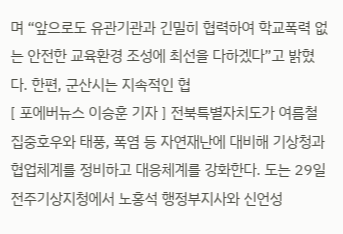며 “앞으로도 유관기관과 긴밀히 협력하여 학교폭력 없는 안전한 교육환경 조성에 최선을 다하겠다”고 밝혔다. 한편, 군산시는 지속적인 협
[ 포에버뉴스 이승훈 기자 ] 전북특별자치도가 여름철 집중호우와 태풍, 폭염 등 자연재난에 대비해 기상청과 협업체계를 정비하고 대응체계를 강화한다. 도는 29일 전주기상지청에서 노홍석 행정부지사와 신언성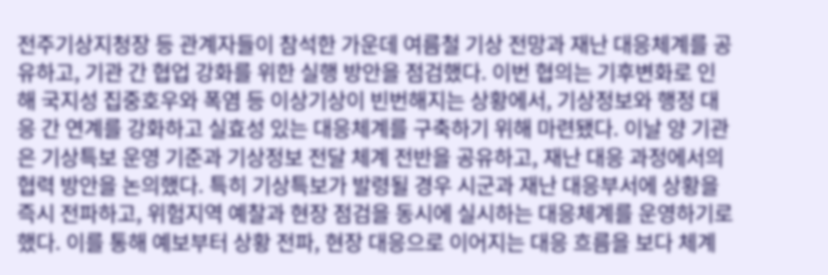전주기상지청장 등 관계자들이 참석한 가운데 여름철 기상 전망과 재난 대응체계를 공유하고, 기관 간 협업 강화를 위한 실행 방안을 점검했다. 이번 협의는 기후변화로 인해 국지성 집중호우와 폭염 등 이상기상이 빈번해지는 상황에서, 기상정보와 행정 대응 간 연계를 강화하고 실효성 있는 대응체계를 구축하기 위해 마련됐다. 이날 양 기관은 기상특보 운영 기준과 기상정보 전달 체계 전반을 공유하고, 재난 대응 과정에서의 협력 방안을 논의했다. 특히 기상특보가 발령될 경우 시군과 재난 대응부서에 상황을 즉시 전파하고, 위험지역 예찰과 현장 점검을 동시에 실시하는 대응체계를 운영하기로 했다. 이를 통해 예보부터 상황 전파, 현장 대응으로 이어지는 대응 흐름을 보다 체계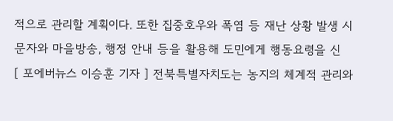적으로 관리할 계획이다. 또한 집중호우와 폭염 등 재난 상황 발생 시 문자와 마을방송, 행정 안내 등을 활용해 도민에게 행동요령을 신
[ 포에버뉴스 이승훈 기자 ] 전북특별자치도는 농지의 체계적 관리와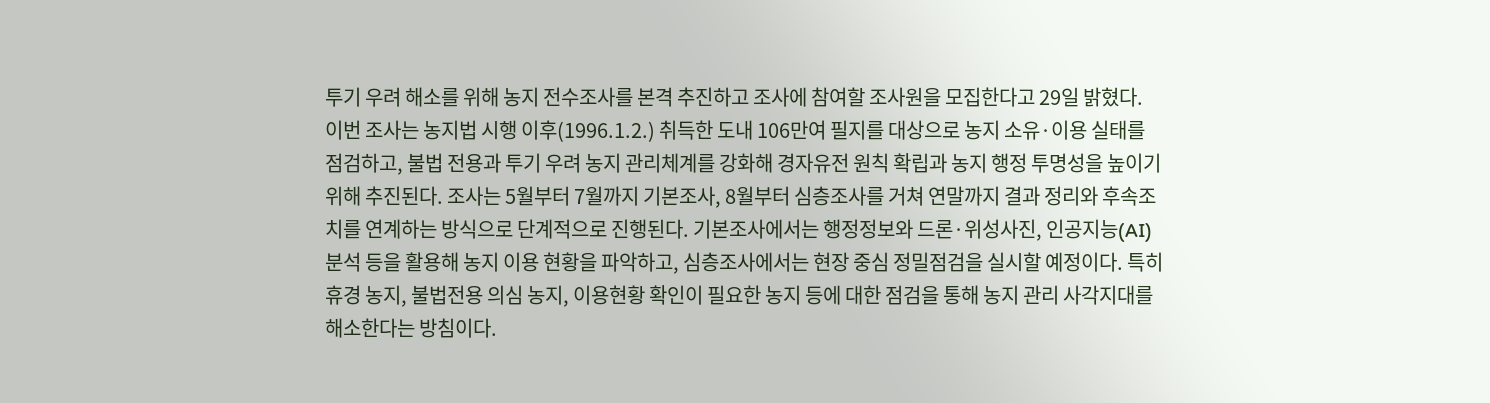투기 우려 해소를 위해 농지 전수조사를 본격 추진하고 조사에 참여할 조사원을 모집한다고 29일 밝혔다. 이번 조사는 농지법 시행 이후(1996.1.2.) 취득한 도내 106만여 필지를 대상으로 농지 소유·이용 실태를 점검하고, 불법 전용과 투기 우려 농지 관리체계를 강화해 경자유전 원칙 확립과 농지 행정 투명성을 높이기 위해 추진된다. 조사는 5월부터 7월까지 기본조사, 8월부터 심층조사를 거쳐 연말까지 결과 정리와 후속조치를 연계하는 방식으로 단계적으로 진행된다. 기본조사에서는 행정정보와 드론·위성사진, 인공지능(AI) 분석 등을 활용해 농지 이용 현황을 파악하고, 심층조사에서는 현장 중심 정밀점검을 실시할 예정이다. 특히 휴경 농지, 불법전용 의심 농지, 이용현황 확인이 필요한 농지 등에 대한 점검을 통해 농지 관리 사각지대를 해소한다는 방침이다.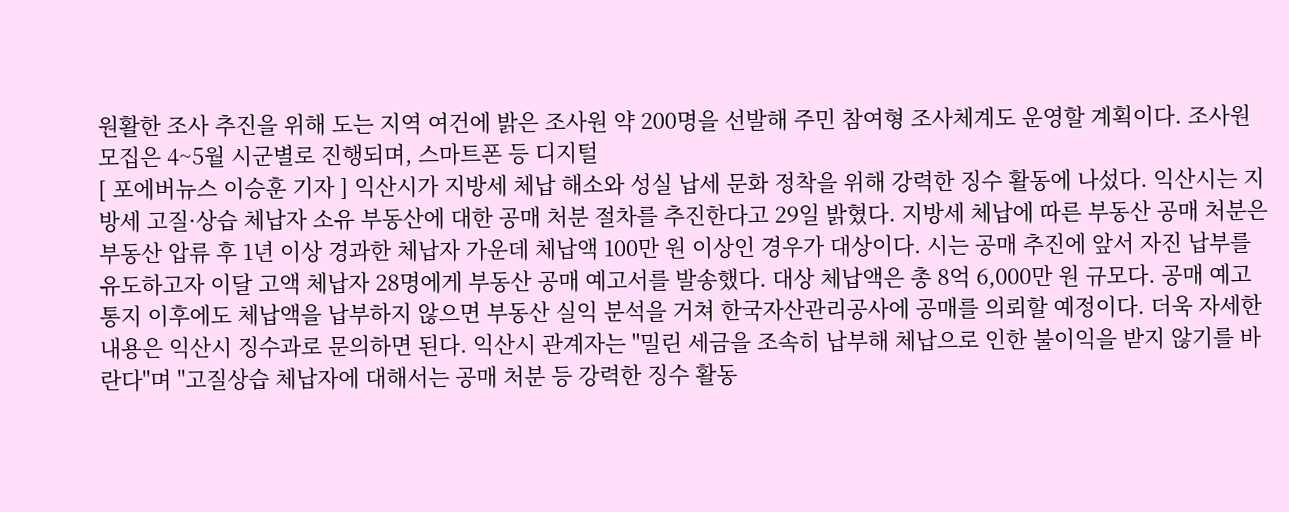원활한 조사 추진을 위해 도는 지역 여건에 밝은 조사원 약 200명을 선발해 주민 참여형 조사체계도 운영할 계획이다. 조사원 모집은 4~5월 시군별로 진행되며, 스마트폰 등 디지털
[ 포에버뉴스 이승훈 기자 ] 익산시가 지방세 체납 해소와 성실 납세 문화 정착을 위해 강력한 징수 활동에 나섰다. 익산시는 지방세 고질·상습 체납자 소유 부동산에 대한 공매 처분 절차를 추진한다고 29일 밝혔다. 지방세 체납에 따른 부동산 공매 처분은 부동산 압류 후 1년 이상 경과한 체납자 가운데 체납액 100만 원 이상인 경우가 대상이다. 시는 공매 추진에 앞서 자진 납부를 유도하고자 이달 고액 체납자 28명에게 부동산 공매 예고서를 발송했다. 대상 체납액은 총 8억 6,000만 원 규모다. 공매 예고 통지 이후에도 체납액을 납부하지 않으면 부동산 실익 분석을 거쳐 한국자산관리공사에 공매를 의뢰할 예정이다. 더욱 자세한 내용은 익산시 징수과로 문의하면 된다. 익산시 관계자는 "밀린 세금을 조속히 납부해 체납으로 인한 불이익을 받지 않기를 바란다"며 "고질상습 체납자에 대해서는 공매 처분 등 강력한 징수 활동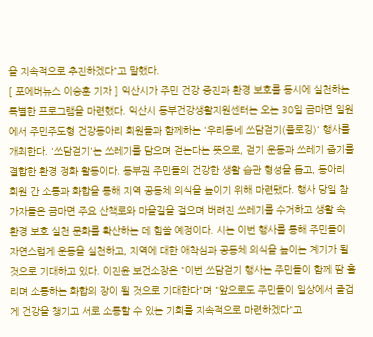을 지속적으로 추진하겠다"고 말했다.
[ 포에버뉴스 이승훈 기자 ] 익산시가 주민 건강 증진과 환경 보호를 동시에 실천하는 특별한 프로그램을 마련했다. 익산시 동부건강생활지원센터는 오는 30일 금마면 일원에서 주민주도형 건강동아리 회원들과 함께하는 '우리동네 쓰담걷기(플로깅)' 행사를 개최한다. '쓰담걷기'는 쓰레기를 담으며 걷는다는 뜻으로, 걷기 운동과 쓰레기 줍기를 결합한 환경 정화 활동이다. 동부권 주민들의 건강한 생활 습관 형성을 돕고, 동아리 회원 간 소통과 화합을 통해 지역 공동체 의식을 높이기 위해 마련됐다. 행사 당일 참가자들은 금마면 주요 산책로와 마을길을 걸으며 버려진 쓰레기를 수거하고 생활 속 환경 보호 실천 문화를 확산하는 데 힘쓸 예정이다. 시는 이번 행사를 통해 주민들이 자연스럽게 운동을 실천하고, 지역에 대한 애착심과 공동체 의식을 높이는 계기가 될 것으로 기대하고 있다. 이진윤 보건소장은 "이번 쓰담걷기 행사는 주민들이 함께 땀 흘리며 소통하는 화합의 장이 될 것으로 기대한다"며 "앞으로도 주민들이 일상에서 즐겁게 건강을 챙기고 서로 소통할 수 있는 기회를 지속적으로 마련하겠다"고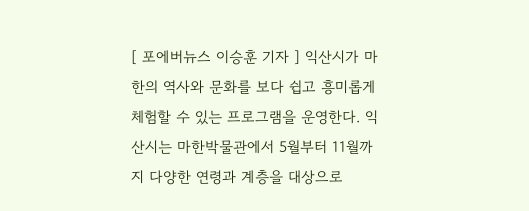[ 포에버뉴스 이승훈 기자 ] 익산시가 마한의 역사와 문화를 보다 쉽고 흥미롭게 체험할 수 있는 프로그램을 운영한다. 익산시는 마한박물관에서 5월부터 11월까지 다양한 연령과 계층을 대상으로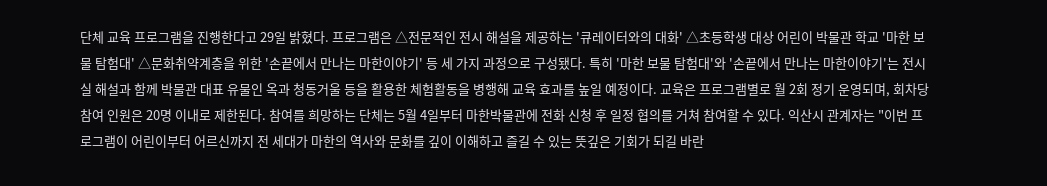단체 교육 프로그램을 진행한다고 29일 밝혔다. 프로그램은 △전문적인 전시 해설을 제공하는 '큐레이터와의 대화' △초등학생 대상 어린이 박물관 학교 '마한 보물 탐험대' △문화취약계층을 위한 '손끝에서 만나는 마한이야기' 등 세 가지 과정으로 구성됐다. 특히 '마한 보물 탐험대'와 '손끝에서 만나는 마한이야기'는 전시실 해설과 함께 박물관 대표 유물인 옥과 청동거울 등을 활용한 체험활동을 병행해 교육 효과를 높일 예정이다. 교육은 프로그램별로 월 2회 정기 운영되며, 회차당 참여 인원은 20명 이내로 제한된다. 참여를 희망하는 단체는 5월 4일부터 마한박물관에 전화 신청 후 일정 협의를 거쳐 참여할 수 있다. 익산시 관계자는 "이번 프로그램이 어린이부터 어르신까지 전 세대가 마한의 역사와 문화를 깊이 이해하고 즐길 수 있는 뜻깊은 기회가 되길 바란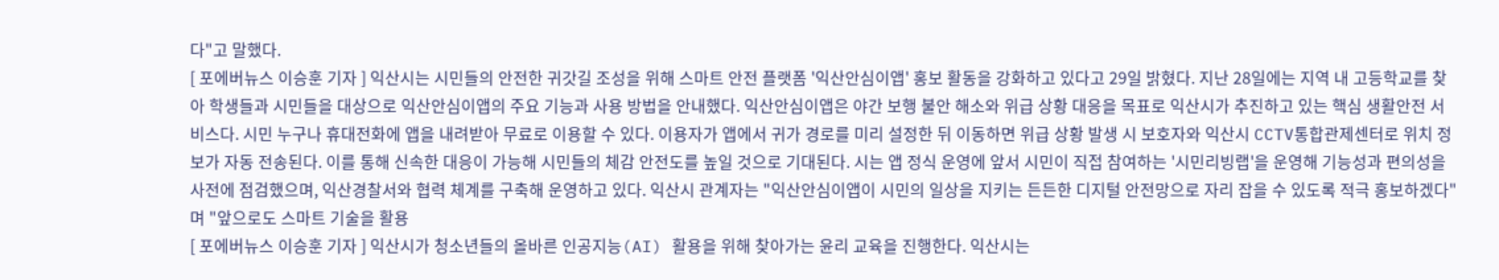다"고 말했다.
[ 포에버뉴스 이승훈 기자 ] 익산시는 시민들의 안전한 귀갓길 조성을 위해 스마트 안전 플랫폼 '익산안심이앱' 홍보 활동을 강화하고 있다고 29일 밝혔다. 지난 28일에는 지역 내 고등학교를 찾아 학생들과 시민들을 대상으로 익산안심이앱의 주요 기능과 사용 방법을 안내했다. 익산안심이앱은 야간 보행 불안 해소와 위급 상황 대응을 목표로 익산시가 추진하고 있는 핵심 생활안전 서비스다. 시민 누구나 휴대전화에 앱을 내려받아 무료로 이용할 수 있다. 이용자가 앱에서 귀가 경로를 미리 설정한 뒤 이동하면 위급 상황 발생 시 보호자와 익산시 CCTV통합관제센터로 위치 정보가 자동 전송된다. 이를 통해 신속한 대응이 가능해 시민들의 체감 안전도를 높일 것으로 기대된다. 시는 앱 정식 운영에 앞서 시민이 직접 참여하는 '시민리빙랩'을 운영해 기능성과 편의성을 사전에 점검했으며, 익산경찰서와 협력 체계를 구축해 운영하고 있다. 익산시 관계자는 "익산안심이앱이 시민의 일상을 지키는 든든한 디지털 안전망으로 자리 잡을 수 있도록 적극 홍보하겠다"며 "앞으로도 스마트 기술을 활용
[ 포에버뉴스 이승훈 기자 ] 익산시가 청소년들의 올바른 인공지능(AI) 활용을 위해 찾아가는 윤리 교육을 진행한다. 익산시는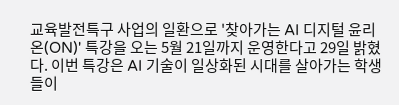교육발전특구 사업의 일환으로 '찾아가는 AI 디지털 윤리 온(ON)' 특강을 오는 5월 21일까지 운영한다고 29일 밝혔다. 이번 특강은 AI 기술이 일상화된 시대를 살아가는 학생들이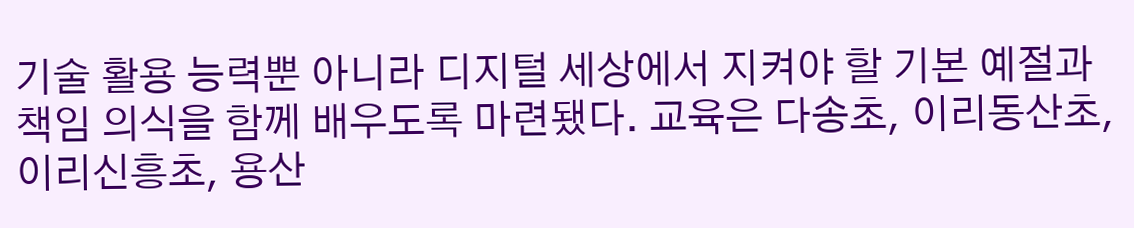기술 활용 능력뿐 아니라 디지털 세상에서 지켜야 할 기본 예절과 책임 의식을 함께 배우도록 마련됐다. 교육은 다송초, 이리동산초, 이리신흥초, 용산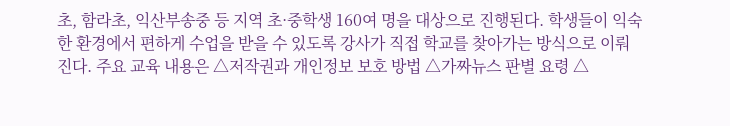초, 함라초, 익산부송중 등 지역 초·중학생 160여 명을 대상으로 진행된다. 학생들이 익숙한 환경에서 편하게 수업을 받을 수 있도록 강사가 직접 학교를 찾아가는 방식으로 이뤄진다. 주요 교육 내용은 △저작권과 개인정보 보호 방법 △가짜뉴스 판별 요령 △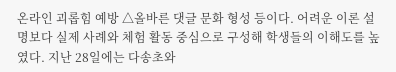온라인 괴롭힘 예방 △올바른 댓글 문화 형성 등이다. 어려운 이론 설명보다 실제 사례와 체험 활동 중심으로 구성해 학생들의 이해도를 높였다. 지난 28일에는 다송초와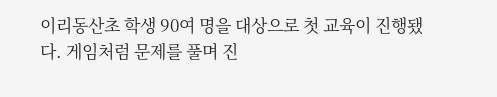이리동산초 학생 90여 명을 대상으로 첫 교육이 진행됐다. 게임처럼 문제를 풀며 진